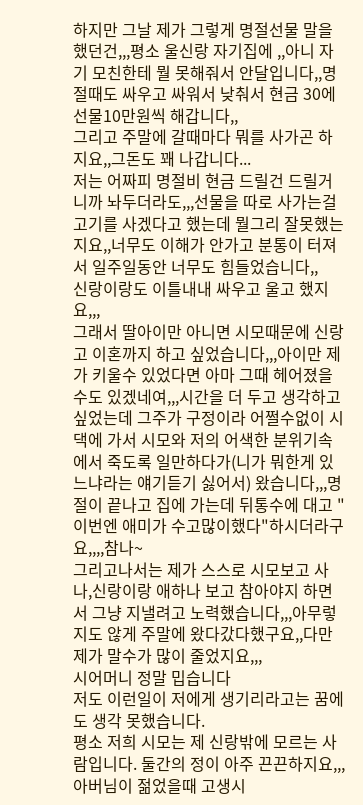하지만 그날 제가 그렇게 명절선물 말을 했던건,,,평소 울신랑 자기집에 ,,아니 자기 모친한테 뭘 못해줘서 안달입니다,,명절때도 싸우고 싸워서 낮춰서 현금 30에 선물10만원씩 해갑니다,,
그리고 주말에 갈때마다 뭐를 사가곤 하지요,,그돈도 꽤 나갑니다...
저는 어짜피 명절비 현금 드릴건 드릴거니까 놔두더라도,,,선물을 따로 사가는걸 고기를 사겠다고 했는데 뭘그리 잘못했는지요,,너무도 이해가 안가고 분통이 터져서 일주일동안 너무도 힘들었습니다,,
신랑이랑도 이틀내내 싸우고 울고 했지요,,,
그래서 딸아이만 아니면 시모때문에 신랑고 이혼까지 하고 싶었습니다,,,아이만 제가 키울수 있었다면 아마 그때 헤어졌을수도 있겠네여,,,시간을 더 두고 생각하고 싶었는데 그주가 구정이라 어쩔수없이 시댁에 가서 시모와 저의 어색한 분위기속에서 죽도록 일만하다가(니가 뭐한게 있느냐라는 얘기듣기 싫어서) 왔습니다,,,명절이 끝나고 집에 가는데 뒤통수에 대고 "이번엔 애미가 수고많이했다"하시더라구요,,,,참나~
그리고나서는 제가 스스로 시모보고 사나,신랑이랑 애하나 보고 참아야지 하면서 그냥 지낼려고 노력했습니다,,,아무렇지도 않게 주말에 왔다갔다했구요,,다만 제가 말수가 많이 줄었지요,,,
시어머니 정말 밉습니다
저도 이런일이 저에게 생기리라고는 꿈에도 생각 못했습니다.
평소 저희 시모는 제 신랑밖에 모르는 사람입니다. 둘간의 정이 아주 끈끈하지요,,,
아버님이 젊었을때 고생시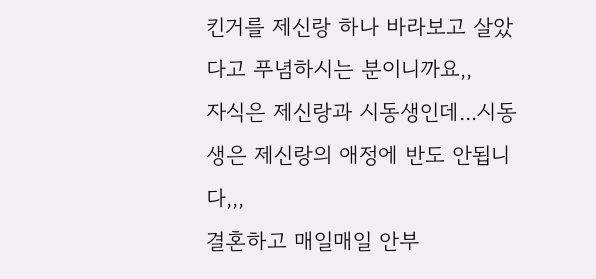킨거를 제신랑 하나 바라보고 살았다고 푸념하시는 분이니까요,,
자식은 제신랑과 시동생인데...시동생은 제신랑의 애정에 반도 안됩니다,,,
결혼하고 매일매일 안부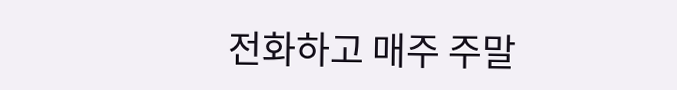전화하고 매주 주말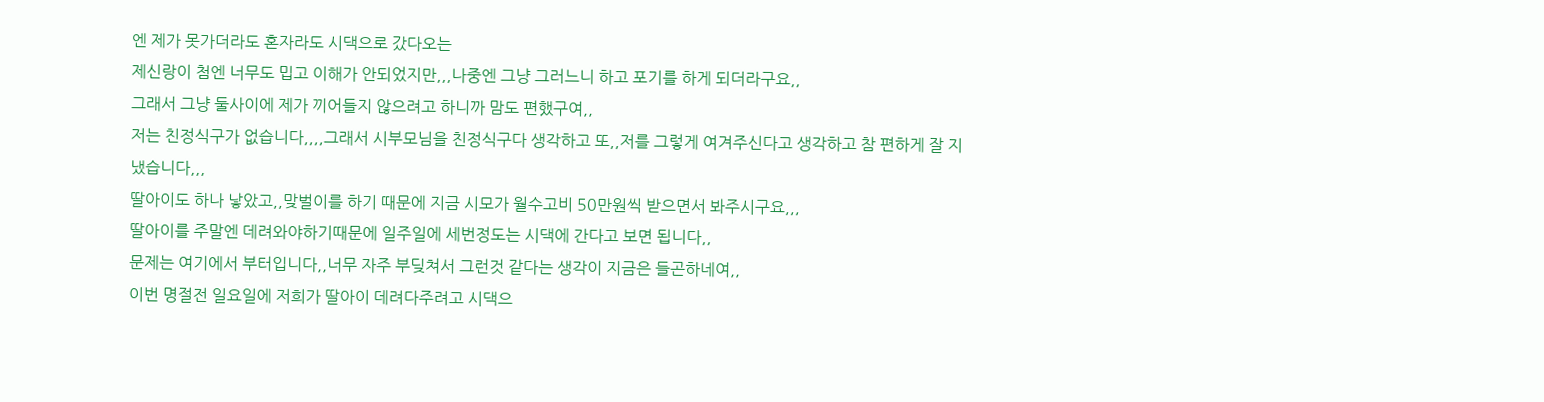엔 제가 못가더라도 혼자라도 시댁으로 갔다오는
제신랑이 첨엔 너무도 밉고 이해가 안되었지만,,,나중엔 그냥 그러느니 하고 포기를 하게 되더라구요,,
그래서 그냥 둘사이에 제가 끼어들지 않으려고 하니까 맘도 편했구여,,
저는 친정식구가 없습니다,,,,그래서 시부모님을 친정식구다 생각하고 또,,저를 그렇게 여겨주신다고 생각하고 참 편하게 잘 지냈습니다,,,
딸아이도 하나 낳았고,,맞벌이를 하기 때문에 지금 시모가 월수고비 50만원씩 받으면서 봐주시구요,,,
딸아이를 주말엔 데려와야하기때문에 일주일에 세번정도는 시댁에 간다고 보면 됩니다,,
문제는 여기에서 부터입니다,,너무 자주 부딪쳐서 그런것 같다는 생각이 지금은 들곤하네여,,
이번 명절전 일요일에 저희가 딸아이 데려다주려고 시댁으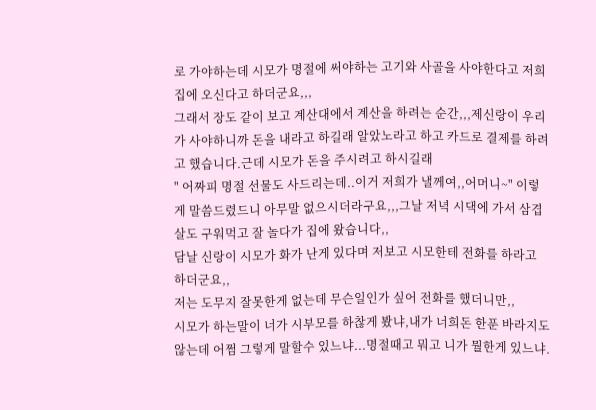로 가야하는데 시모가 명절에 써야하는 고기와 사골을 사야한다고 저희집에 오신다고 하더군요,,,
그래서 장도 같이 보고 계산대에서 계산을 하려는 순간,,,제신랑이 우리가 사야하니까 돈을 내라고 하길래 알았노라고 하고 카드로 결제를 하려고 했습니다.근데 시모가 돈을 주시려고 하시길래
" 어짜피 명절 선물도 사드리는데..이거 저희가 낼께여,,어머니~" 이렇게 말씀드렸드니 아무말 없으시더라구요,,,그날 저녁 시댁에 가서 삼겹살도 구워먹고 잘 놀다가 집에 왔습니다,,
담날 신랑이 시모가 화가 난게 있다며 저보고 시모한테 전화를 하라고 하더군요,,
저는 도무지 잘못한게 없는데 무슨일인가 싶어 전화를 했더니만,,
시모가 하는말이 너가 시부모를 하찮게 봤냐,내가 너희돈 한푼 바라지도 않는데 어쩜 그렇게 말할수 있느냐...명절때고 뭐고 니가 뭘한게 있느냐.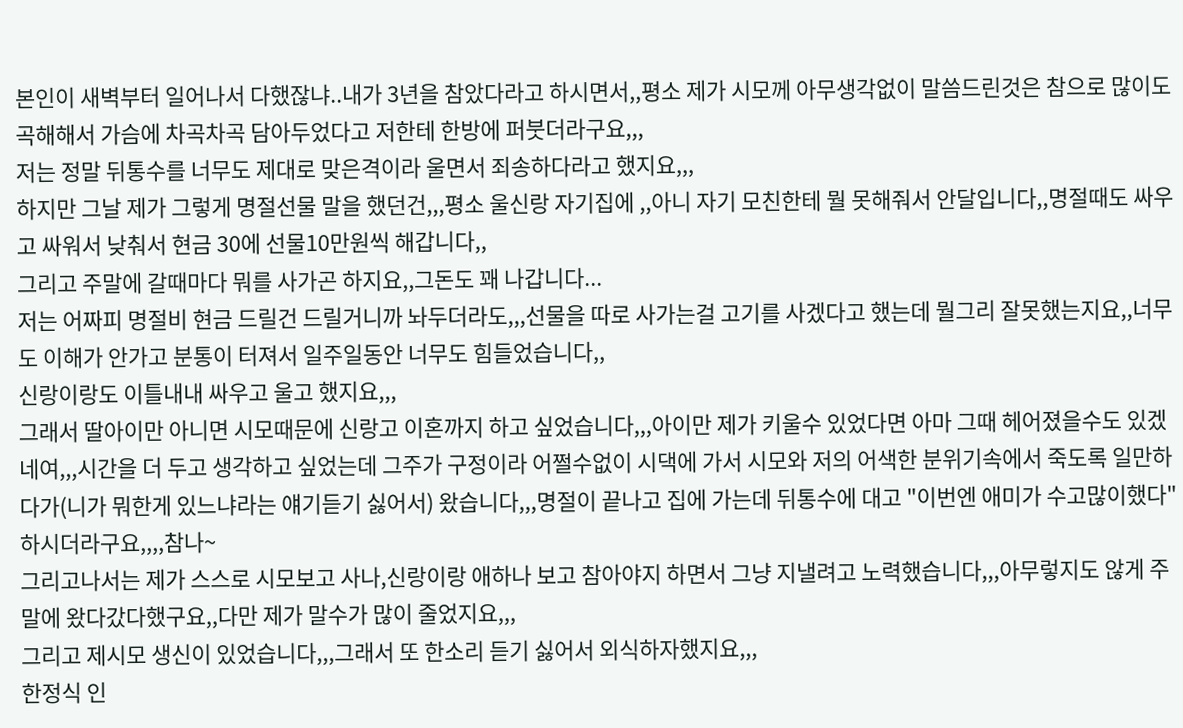본인이 새벽부터 일어나서 다했잖냐..내가 3년을 참았다라고 하시면서,,평소 제가 시모께 아무생각없이 말씀드린것은 참으로 많이도 곡해해서 가슴에 차곡차곡 담아두었다고 저한테 한방에 퍼붓더라구요,,,
저는 정말 뒤통수를 너무도 제대로 맞은격이라 울면서 죄송하다라고 했지요,,,
하지만 그날 제가 그렇게 명절선물 말을 했던건,,,평소 울신랑 자기집에 ,,아니 자기 모친한테 뭘 못해줘서 안달입니다,,명절때도 싸우고 싸워서 낮춰서 현금 30에 선물10만원씩 해갑니다,,
그리고 주말에 갈때마다 뭐를 사가곤 하지요,,그돈도 꽤 나갑니다...
저는 어짜피 명절비 현금 드릴건 드릴거니까 놔두더라도,,,선물을 따로 사가는걸 고기를 사겠다고 했는데 뭘그리 잘못했는지요,,너무도 이해가 안가고 분통이 터져서 일주일동안 너무도 힘들었습니다,,
신랑이랑도 이틀내내 싸우고 울고 했지요,,,
그래서 딸아이만 아니면 시모때문에 신랑고 이혼까지 하고 싶었습니다,,,아이만 제가 키울수 있었다면 아마 그때 헤어졌을수도 있겠네여,,,시간을 더 두고 생각하고 싶었는데 그주가 구정이라 어쩔수없이 시댁에 가서 시모와 저의 어색한 분위기속에서 죽도록 일만하다가(니가 뭐한게 있느냐라는 얘기듣기 싫어서) 왔습니다,,,명절이 끝나고 집에 가는데 뒤통수에 대고 "이번엔 애미가 수고많이했다"하시더라구요,,,,참나~
그리고나서는 제가 스스로 시모보고 사나,신랑이랑 애하나 보고 참아야지 하면서 그냥 지낼려고 노력했습니다,,,아무렇지도 않게 주말에 왔다갔다했구요,,다만 제가 말수가 많이 줄었지요,,,
그리고 제시모 생신이 있었습니다,,,그래서 또 한소리 듣기 싫어서 외식하자했지요,,,
한정식 인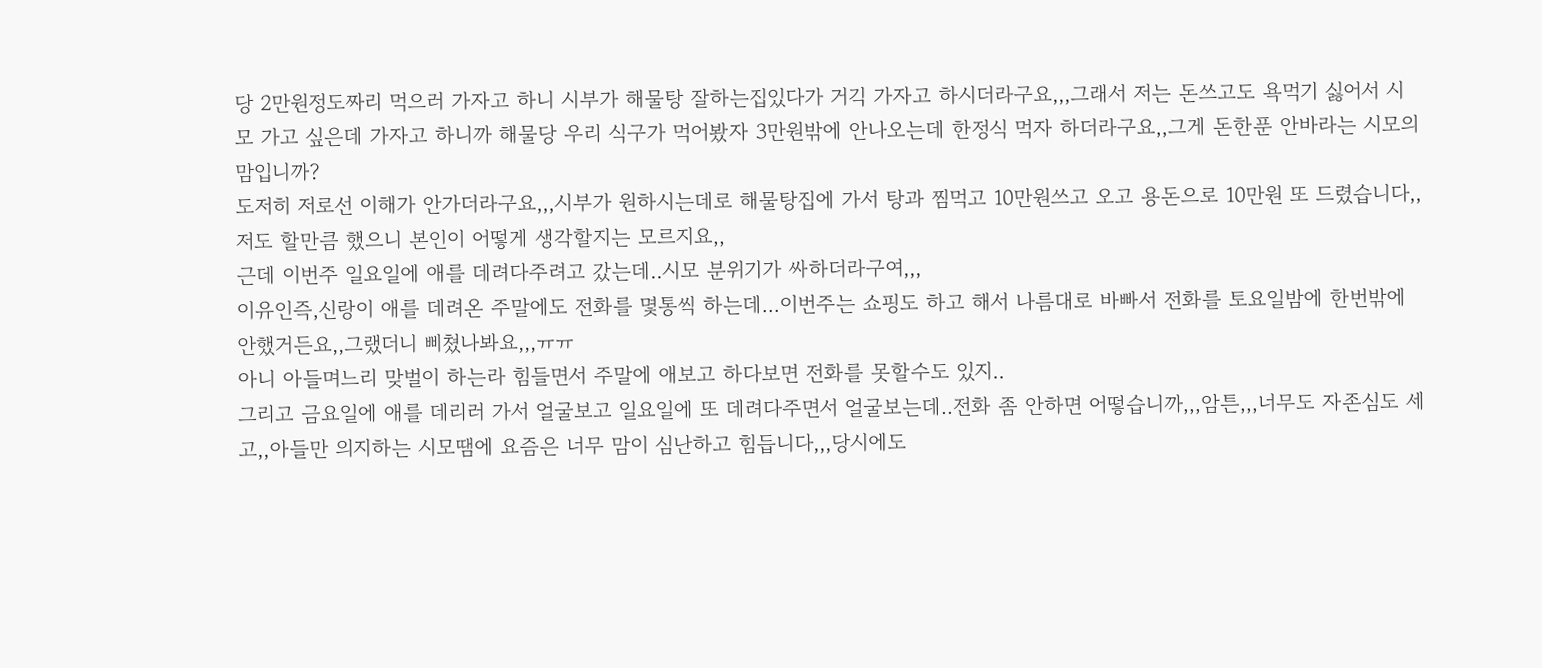당 2만원정도짜리 먹으러 가자고 하니 시부가 해물탕 잘하는집있다가 거긱 가자고 하시더라구요,,,그래서 저는 돈쓰고도 욕먹기 싫어서 시모 가고 싶은데 가자고 하니까 해물당 우리 식구가 먹어봤자 3만원밖에 안나오는데 한정식 먹자 하더라구요,,그게 돈한푼 안바라는 시모의 맘입니까?
도저히 저로선 이해가 안가더라구요,,,시부가 원하시는데로 해물탕집에 가서 탕과 찜먹고 10만원쓰고 오고 용돈으로 10만원 또 드렸습니다,,저도 할만큼 했으니 본인이 어떻게 생각할지는 모르지요,,
근데 이번주 일요일에 애를 데려다주려고 갔는데..시모 분위기가 싸하더라구여,,,
이유인즉,신랑이 애를 데려온 주말에도 전화를 몇통씩 하는데...이번주는 쇼핑도 하고 해서 나름대로 바빠서 전화를 토요일밤에 한번밖에 안했거든요,,그랬더니 삐쳤나봐요,,,ㅠㅠ
아니 아들며느리 맞벌이 하는라 힘들면서 주말에 애보고 하다보면 전화를 못할수도 있지..
그리고 금요일에 애를 데리러 가서 얼굴보고 일요일에 또 데려다주면서 얼굴보는데..전화 좀 안하면 어떻습니까,,,암튼,,,너무도 자존심도 세고,,아들만 의지하는 시모땜에 요즘은 너무 맘이 심난하고 힘듭니다,,,당시에도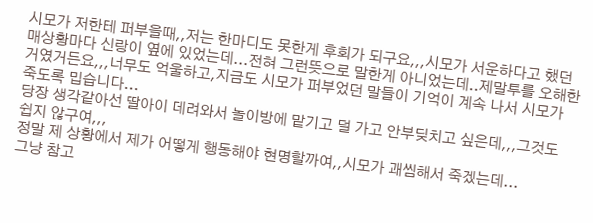시모가 저한테 퍼부을때,,저는 한마디도 못한게 후회가 되구요,,,시모가 서운하다고 했던 매상황마다 신랑이 옆에 있었는데...전혀 그런뜻으로 말한게 아니었는데..제말투를 오해한거였거든요,,,너무도 억울하고,지금도 시모가 퍼부었던 말들이 기억이 계속 나서 시모가 죽도록 밉습니다...
당장 생각같아선 딸아이 데려와서 놀이방에 맡기고 덜 가고 안부딪치고 싶은데,,,그것도 쉽지 않구여,,,
정말 제 상황에서 제가 어떻게 행동해야 현명할까여,,시모가 괘씸해서 죽겠는데...
그냥 참고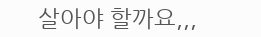살아야 할까요,,,